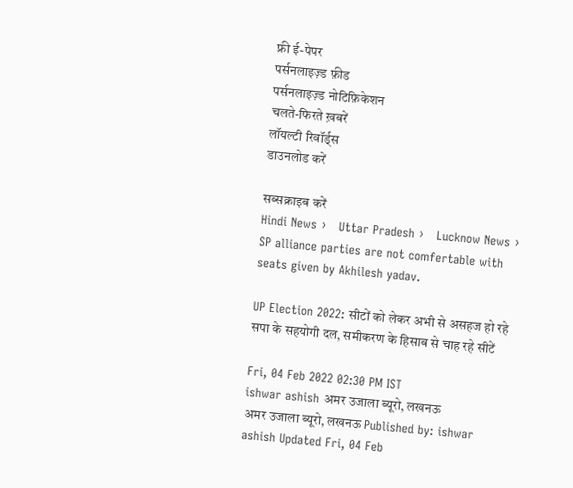फ्री ई-पेपर
पर्सनलाइज़्ड फ़ीड
पर्सनलाइज़्ड नोटिफ़िकेशन
चलते-फिरते ख़बरें
लॉयल्टी रिवॉर्ड्स
डाउनलोड करें

सब्सक्राइब करें
Hindi News ›   Uttar Pradesh ›   Lucknow News ›   SP alliance parties are not comfertable with seats given by Akhilesh yadav.

UP Election 2022: सीटों को लेकर अभी से असहज हो रहे सपा के सहयोगी दल, समीकरण के हिसाब से चाह रहे सीटें

Fri, 04 Feb 2022 02:30 PM IST
ishwar ashish अमर उजाला ब्यूरो, लखनऊ
अमर उजाला ब्यूरो, लखनऊ Published by: ishwar ashish Updated Fri, 04 Feb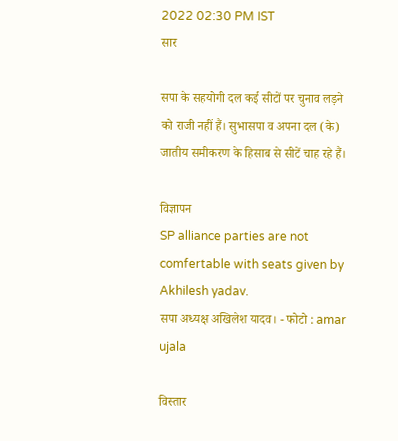2022 02:30 PM IST
सार

सपा के सहयोगी दल कई सीटों पर चुनाव लड़ने को राजी नहीं हैं। सुभासपा व अपना दल (के) जातीय समीकरण के हिसाब से सीटें चाह रहे हैं।

विज्ञापन
SP alliance parties are not comfertable with seats given by Akhilesh yadav.
सपा अध्यक्ष अखिलेश यादव। - फोटो : amar ujala

विस्तार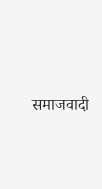समाजवादी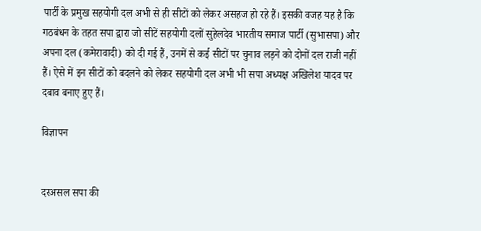पार्टी के प्रमुख सहयोगी दल अभी से ही सीटों को लेकर असहज हो रहे हैं। इसकी वजह यह है कि गठबंधन के तहत सपा द्वारा जो सीटें सहयोगी दलों सुहेलदेव भारतीय समाज पार्टी (सुभासपा) और अपना दल (कमेरावादी) को दी गई हैं, उनमें से कई सीटों पर चुनाव लड़ने को दोनों दल राजी नहीं हैं। ऐसे में इन सीटों को बदलने को लेकर सहयोगी दल अभी भी सपा अध्यक्ष अखिलेश यादव पर दबाव बनाए हुए हैं।

विज्ञापन


दरअसल सपा की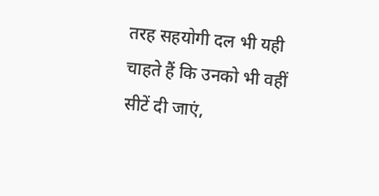तरह सहयोगी दल भी यही चाहते हैं कि उनको भी वहीं सीटें दी जाएं,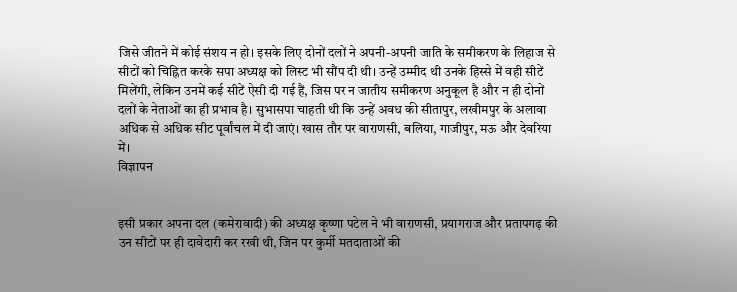जिसे जीतने में कोई संशय न हो। इसके लिए दोनों दलों ने अपनी-अपनी जाति के समीकरण के लिहाज से सीटों को चिह्नित करके सपा अध्यक्ष को लिस्ट भी सौंप दी थी। उन्हें उम्मीद थी उनके हिस्से में वही सीटें मिलेंगी, लेकिन उनमें कई सीटें ऐसी दी गई हैं, जिस पर न जातीय समीकरण अनुकूल है और न ही दोनों दलों के नेताओं का ही प्रभाव है। सुभासपा चाहती थी कि उन्हें अवध की सीतापुर, लखीमपुर के अलावा अधिक से अधिक सीट पूर्वांचल में दी जाएं। खास तौर पर वाराणसी, बलिया, गाजीपुर, मऊ और देवरिया में।
विज्ञापन


इसी प्रकार अपना दल (कमेरावादी) की अध्यक्ष कृष्णा पटेल ने भी वाराणसी, प्रयागराज और प्रतापगढ़ की उन सीटों पर ही दावेदारी कर रखी थी, जिन पर कुर्मी मतदाताओं की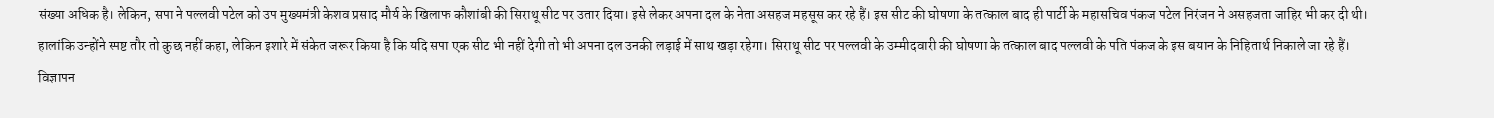संख्या अधिक है। लेकिन, सपा ने पल्लवी पटेल को उप मुख्यमंत्री केशव प्रसाद मौर्य के खिलाफ कौशांबी की सिराथू सीट पर उतार दिया। इसे लेकर अपना दल के नेता असहज महसूस कर रहे हैं। इस सीट की घोषणा के तत्काल बाद ही पार्टी के महासचिव पंकज पटेल निरंजन ने असहजता जाहिर भी कर दी थी। हालांकि उन्होंने स्पष्ट तौर तो कुछ नहीं कहा, लेकिन इशारे में संकेत जरूर किया है कि यदि सपा एक सीट भी नहीं देगी तो भी अपना दल उनकी लड़ाई में साथ खड़ा रहेगा। सिराथू सीट पर पल्लवी के उम्मीदवारी की घोषणा के तत्काल बाद पल्लवी के पति पंकज के इस बयान के निहितार्थ निकाले जा रहे हैं।
विज्ञापन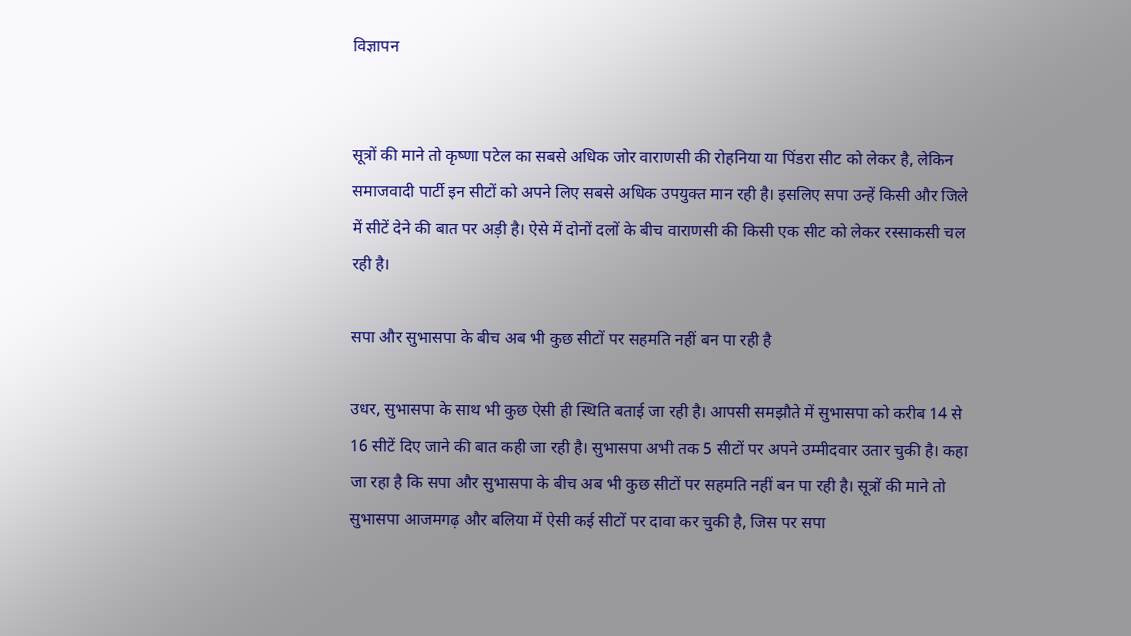विज्ञापन


सूत्रों की माने तो कृष्णा पटेल का सबसे अधिक जोर वाराणसी की रोहनिया या पिंडरा सीट को लेकर है, लेकिन समाजवादी पार्टी इन सीटों को अपने लिए सबसे अधिक उपयुक्त मान रही है। इसलिए सपा उन्हें किसी और जिले में सीटें देने की बात पर अड़ी है। ऐसे में दोनों दलों के बीच वाराणसी की किसी एक सीट को लेकर रस्साकसी चल रही है।

सपा और सुभासपा के बीच अब भी कुछ सीटों पर सहमति नहीं बन पा रही है

उधर, सुभासपा के साथ भी कुछ ऐसी ही स्थिति बताई जा रही है। आपसी समझौते में सुभासपा को करीब 14 से 16 सीटें दिए जाने की बात कही जा रही है। सुभासपा अभी तक 5 सीटों पर अपने उम्मीदवार उतार चुकी है। कहा जा रहा है कि सपा और सुभासपा के बीच अब भी कुछ सीटों पर सहमति नहीं बन पा रही है। सूत्रों की माने तो सुभासपा आजमगढ़ और बलिया में ऐसी कई सीटों पर दावा कर चुकी है, जिस पर सपा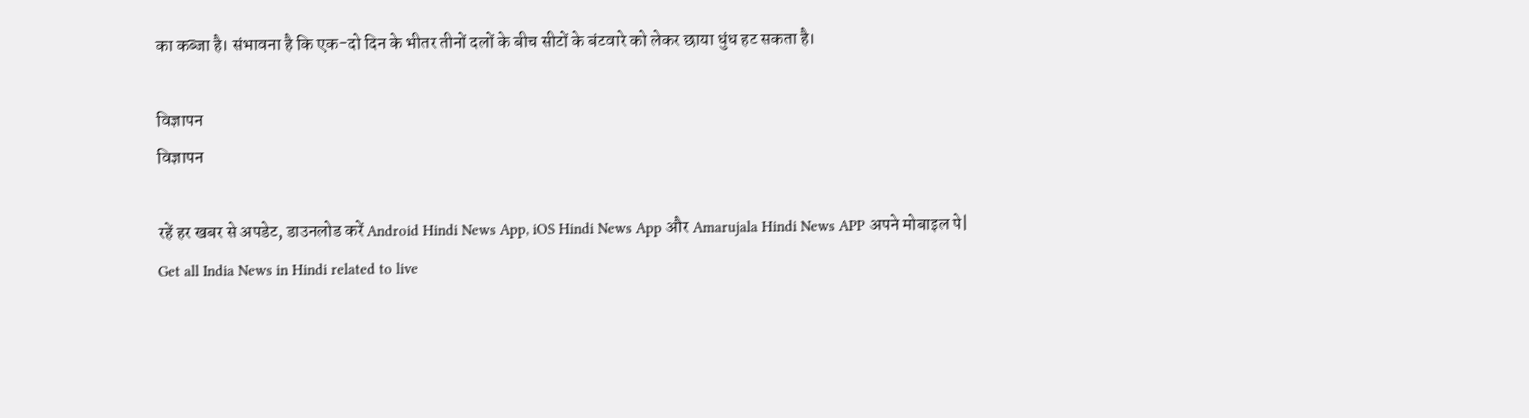का कब्जा है। संभावना है कि एक-दो दिन के भीतर तीनों दलों के बीच सीटों के बंटवारे को लेकर छाया धुंध हट सकता है।

विज्ञापन
विज्ञापन

रहें हर खबर से अपडेट, डाउनलोड करें Android Hindi News App, iOS Hindi News App और Amarujala Hindi News APP अपने मोबाइल पे|
Get all India News in Hindi related to live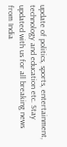update of politics, sports, entertainment, technology and education etc. Stay updated with us for all breaking news from India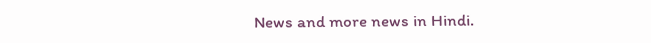News and more news in Hindi.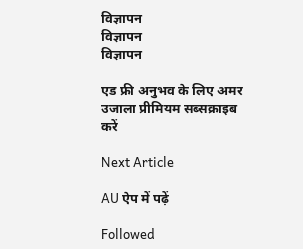विज्ञापन
विज्ञापन
विज्ञापन

एड फ्री अनुभव के लिए अमर उजाला प्रीमियम सब्सक्राइब करें

Next Article

AU ऐप में पढ़ें

Followed